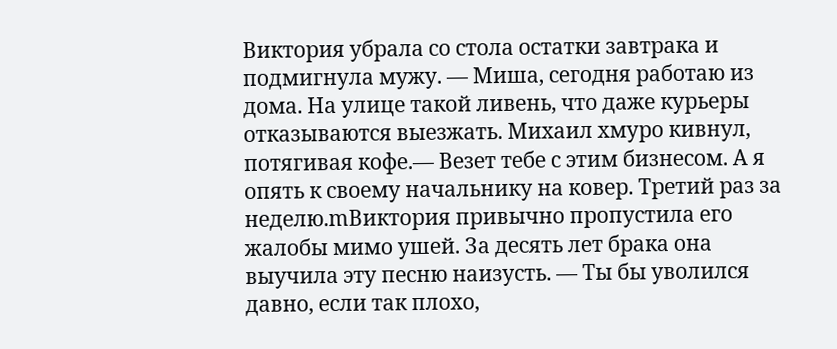Виктория убрала со стола остатки завтрака и подмигнула мужу. — Миша, сегодня работаю из дома. На улице такой ливень, что даже курьеры отказываются выезжать. Михаил хмуро кивнул, потягивая кофе.— Везет тебе с этим бизнесом. А я опять к своему начальнику на ковер. Третий раз за неделю.mВиктория привычно пропустила его жалобы мимо ушей. За десять лет брака она выучила эту песню наизусть. — Ты бы уволился давно, если так плохо,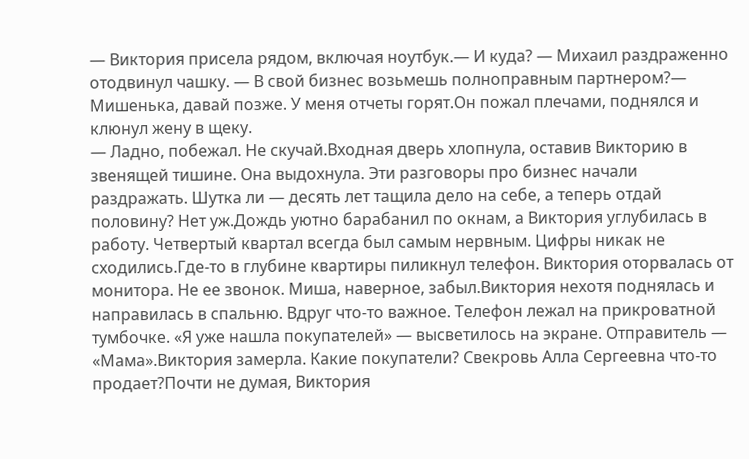— Виктория присела рядом, включая ноутбук.— И куда? — Михаил раздраженно отодвинул чашку. — В свой бизнес возьмешь полноправным партнером?— Мишенька, давай позже. У меня отчеты горят.Он пожал плечами, поднялся и клюнул жену в щеку.
— Ладно, побежал. Не скучай.Входная дверь хлопнула, оставив Викторию в звенящей тишине. Она выдохнула. Эти разговоры про бизнес начали раздражать. Шутка ли — десять лет тащила дело на себе, а теперь отдай половину? Нет уж.Дождь уютно барабанил по окнам, а Виктория углубилась в работу. Четвертый квартал всегда был самым нервным. Цифры никак не сходились.Где-то в глубине квартиры пиликнул телефон. Виктория оторвалась от монитора. Не ее звонок. Миша, наверное, забыл.Виктория нехотя поднялась и направилась в спальню. Вдруг что-то важное. Телефон лежал на прикроватной тумбочке. «Я уже нашла покупателей» — высветилось на экране. Отправитель — «Мама».Виктория замерла. Какие покупатели? Свекровь Алла Сергеевна что-то продает?Почти не думая, Виктория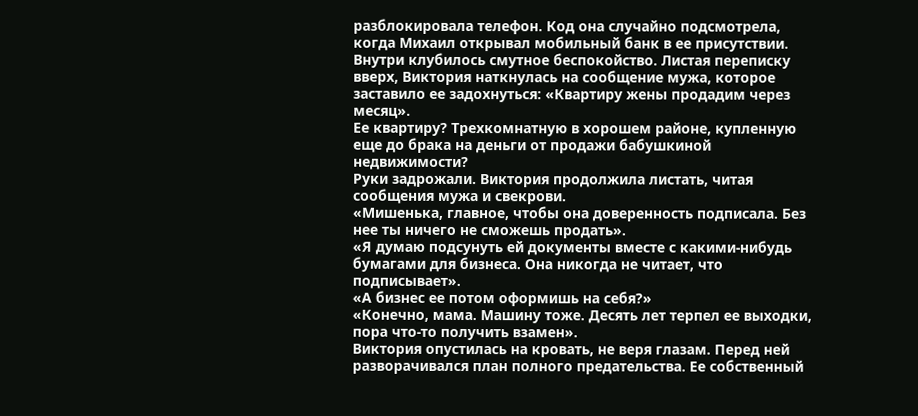разблокировала телефон. Код она случайно подсмотрела, когда Михаил открывал мобильный банк в ее присутствии. Внутри клубилось смутное беспокойство. Листая переписку вверх, Виктория наткнулась на сообщение мужа, которое заставило ее задохнуться: «Квартиру жены продадим через месяц».
Ее квартиру? Трехкомнатную в хорошем районе, купленную еще до брака на деньги от продажи бабушкиной недвижимости?
Руки задрожали. Виктория продолжила листать, читая сообщения мужа и свекрови.
«Мишенька, главное, чтобы она доверенность подписала. Без нее ты ничего не сможешь продать».
«Я думаю подсунуть ей документы вместе с какими-нибудь бумагами для бизнеса. Она никогда не читает, что подписывает».
«А бизнес ее потом оформишь на себя?»
«Конечно, мама. Машину тоже. Десять лет терпел ее выходки, пора что-то получить взамен».
Виктория опустилась на кровать, не веря глазам. Перед ней разворачивался план полного предательства. Ее собственный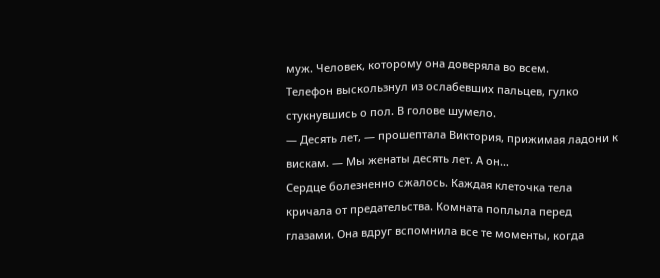муж. Человек, которому она доверяла во всем.
Телефон выскользнул из ослабевших пальцев, гулко стукнувшись о пол. В голове шумело.
— Десять лет, — прошептала Виктория, прижимая ладони к вискам. — Мы женаты десять лет. А он…
Сердце болезненно сжалось. Каждая клеточка тела кричала от предательства. Комната поплыла перед глазами. Она вдруг вспомнила все те моменты, когда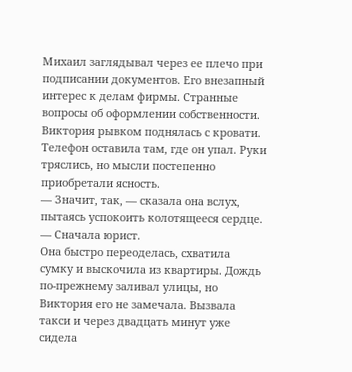Михаил заглядывал через ее плечо при подписании документов. Его внезапный интерес к делам фирмы. Странные вопросы об оформлении собственности.
Виктория рывком поднялась с кровати. Телефон оставила там, где он упал. Руки тряслись, но мысли постепенно приобретали ясность.
— Значит, так, — сказала она вслух, пытаясь успокоить колотящееся сердце. — Сначала юрист.
Она быстро переоделась, схватила сумку и выскочила из квартиры. Дождь по-прежнему заливал улицы, но Виктория его не замечала. Вызвала такси и через двадцать минут уже сидела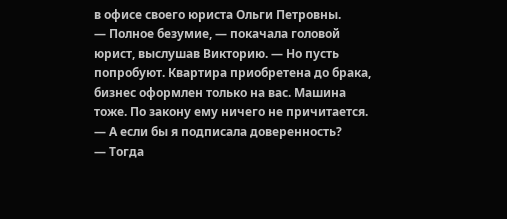в офисе своего юриста Ольги Петровны.
— Полное безумие, — покачала головой юрист, выслушав Викторию. — Но пусть попробуют. Квартира приобретена до брака, бизнес оформлен только на вас. Машина тоже. По закону ему ничего не причитается.
— А если бы я подписала доверенность?
— Тогда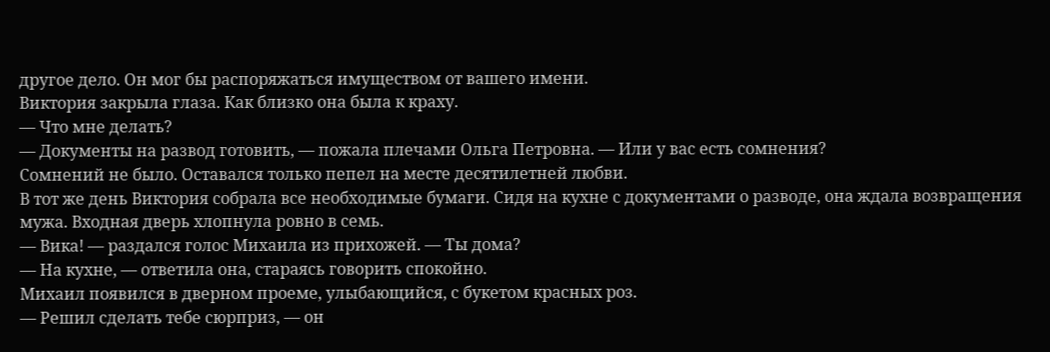другое дело. Он мог бы распоряжаться имуществом от вашего имени.
Виктория закрыла глаза. Как близко она была к краху.
— Что мне делать?
— Документы на развод готовить, — пожала плечами Ольга Петровна. — Или у вас есть сомнения?
Сомнений не было. Оставался только пепел на месте десятилетней любви.
В тот же день Виктория собрала все необходимые бумаги. Сидя на кухне с документами о разводе, она ждала возвращения мужа. Входная дверь хлопнула ровно в семь.
— Вика! — раздался голос Михаила из прихожей. — Ты дома?
— На кухне, — ответила она, стараясь говорить спокойно.
Михаил появился в дверном проеме, улыбающийся, с букетом красных роз.
— Решил сделать тебе сюрприз, — он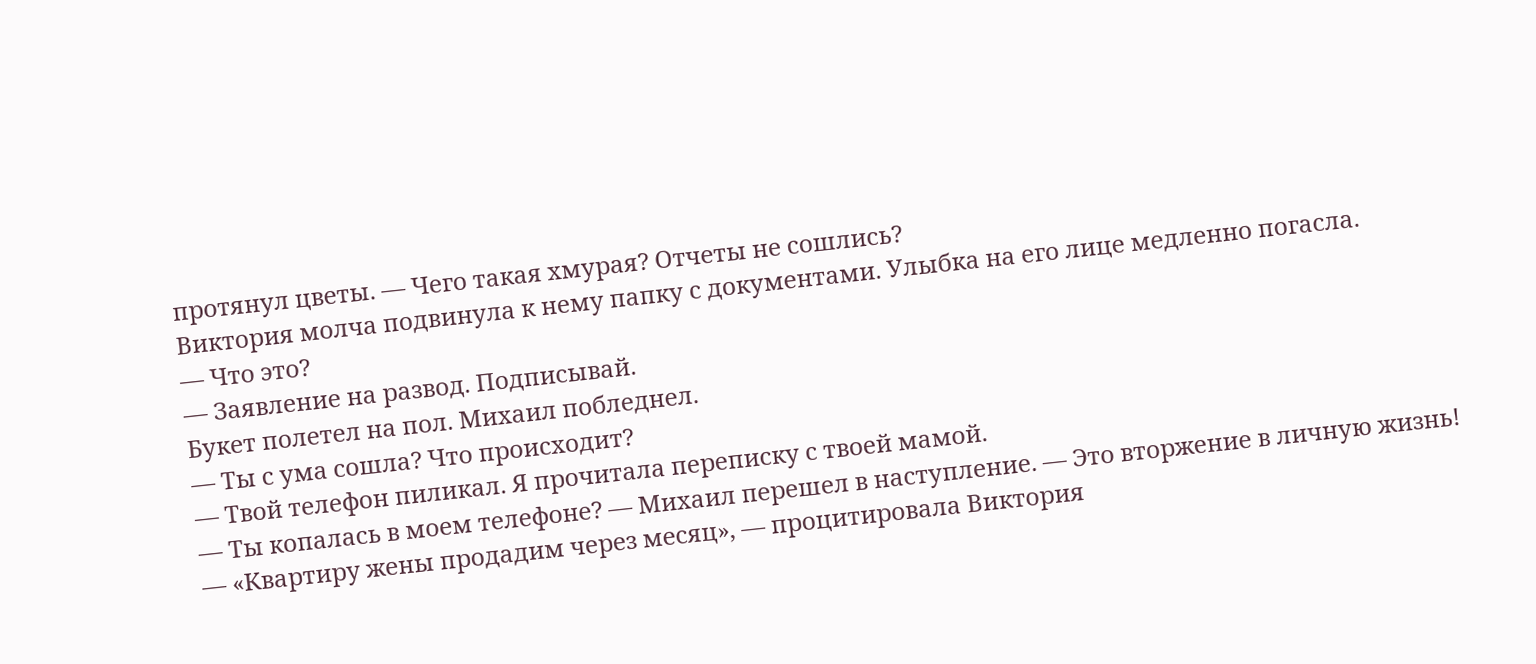протянул цветы. — Чего такая хмурая? Отчеты не сошлись?
Виктория молча подвинула к нему папку с документами. Улыбка на его лице медленно погасла.
— Что это?
— Заявление на развод. Подписывай.
Букет полетел на пол. Михаил побледнел.
— Ты с ума сошла? Что происходит?
— Твой телефон пиликал. Я прочитала переписку с твоей мамой.
— Ты копалась в моем телефоне? — Михаил перешел в наступление. — Это вторжение в личную жизнь!
— «Квартиру жены продадим через месяц», — процитировала Виктория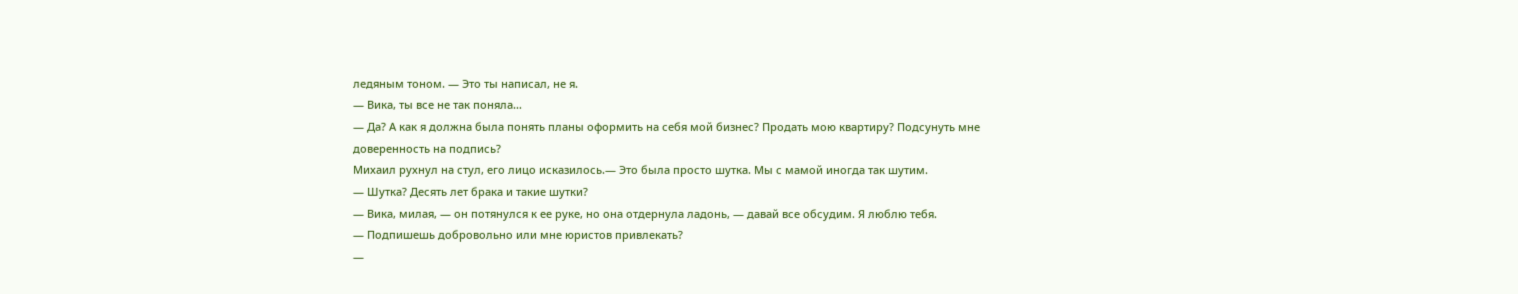ледяным тоном. — Это ты написал, не я.
— Вика, ты все не так поняла…
— Да? А как я должна была понять планы оформить на себя мой бизнес? Продать мою квартиру? Подсунуть мне доверенность на подпись?
Михаил рухнул на стул, его лицо исказилось.— Это была просто шутка. Мы с мамой иногда так шутим.
— Шутка? Десять лет брака и такие шутки?
— Вика, милая, — он потянулся к ее руке, но она отдернула ладонь, — давай все обсудим. Я люблю тебя.
— Подпишешь добровольно или мне юристов привлекать?
—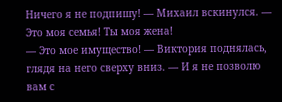Ничего я не подпишу! — Михаил вскинулся. — Это моя семья! Ты моя жена!
— Это мое имущество! — Виктория поднялась, глядя на него сверху вниз. — И я не позволю вам с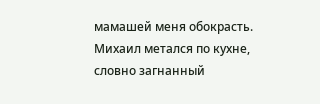мамашей меня обокрасть.
Михаил метался по кухне, словно загнанный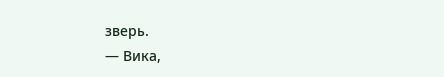зверь.
— Вика,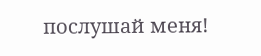послушай меня!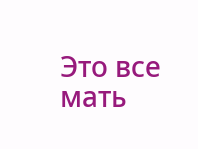Это все мать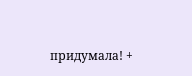придумала! +